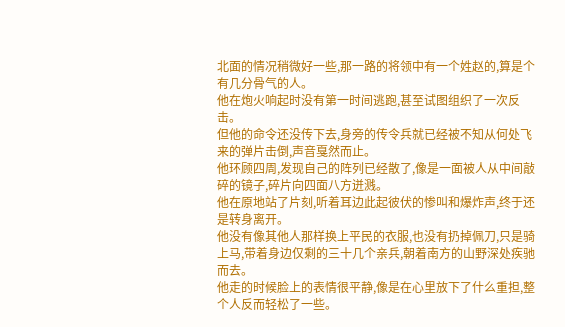北面的情况稍微好一些,那一路的将领中有一个姓赵的,算是个有几分骨气的人。
他在炮火响起时没有第一时间逃跑,甚至试图组织了一次反击。
但他的命令还没传下去,身旁的传令兵就已经被不知从何处飞来的弹片击倒,声音戛然而止。
他环顾四周,发现自己的阵列已经散了,像是一面被人从中间敲碎的镜子,碎片向四面八方迸溅。
他在原地站了片刻,听着耳边此起彼伏的惨叫和爆炸声,终于还是转身离开。
他没有像其他人那样换上平民的衣服,也没有扔掉佩刀,只是骑上马,带着身边仅剩的三十几个亲兵,朝着南方的山野深处疾驰而去。
他走的时候脸上的表情很平静,像是在心里放下了什么重担,整个人反而轻松了一些。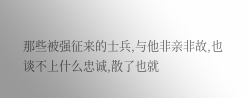那些被强征来的士兵,与他非亲非故,也谈不上什么忠诚,散了也就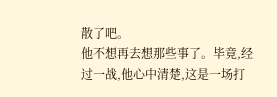散了吧。
他不想再去想那些事了。毕竟,经过一战,他心中清楚,这是一场打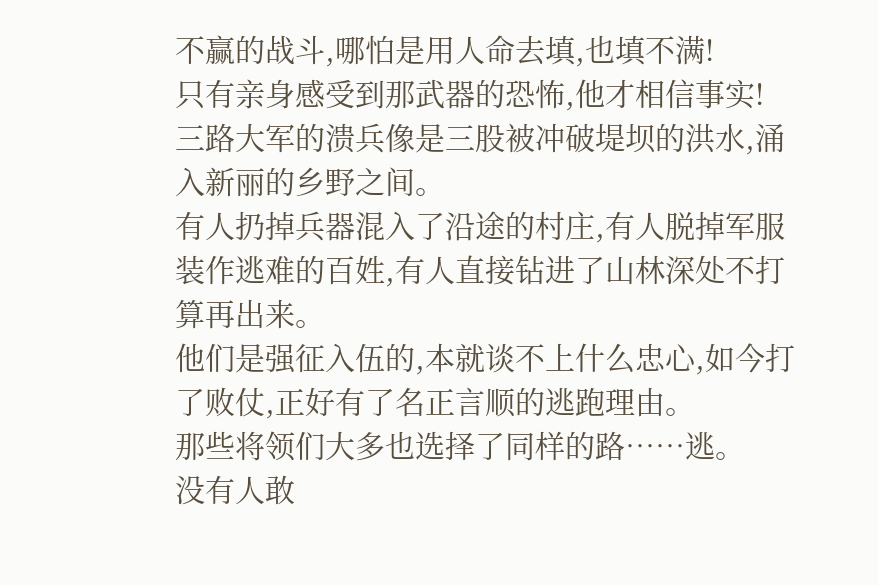不赢的战斗,哪怕是用人命去填,也填不满!
只有亲身感受到那武器的恐怖,他才相信事实!
三路大军的溃兵像是三股被冲破堤坝的洪水,涌入新丽的乡野之间。
有人扔掉兵器混入了沿途的村庄,有人脱掉军服装作逃难的百姓,有人直接钻进了山林深处不打算再出来。
他们是强征入伍的,本就谈不上什么忠心,如今打了败仗,正好有了名正言顺的逃跑理由。
那些将领们大多也选择了同样的路……逃。
没有人敢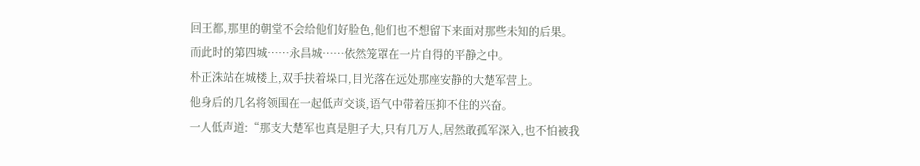回王都,那里的朝堂不会给他们好脸色,他们也不想留下来面对那些未知的后果。
而此时的第四城……永昌城……依然笼罩在一片自得的平静之中。
朴正洙站在城楼上,双手扶着垛口,目光落在远处那座安静的大楚军营上。
他身后的几名将领围在一起低声交谈,语气中带着压抑不住的兴奋。
一人低声道:“那支大楚军也真是胆子大,只有几万人,居然敢孤军深入,也不怕被我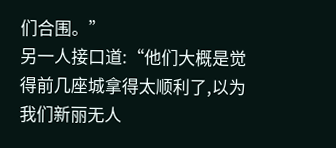们合围。”
另一人接口道:“他们大概是觉得前几座城拿得太顺利了,以为我们新丽无人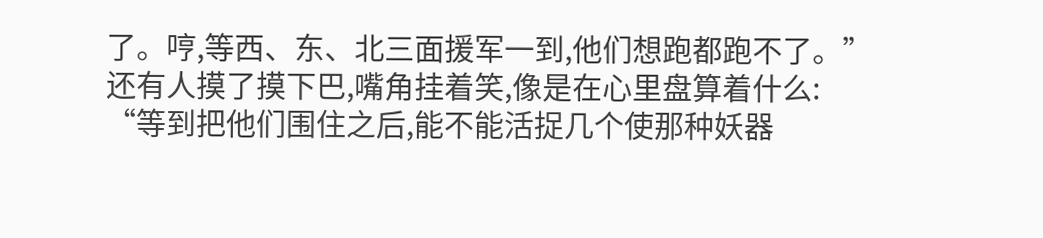了。哼,等西、东、北三面援军一到,他们想跑都跑不了。”
还有人摸了摸下巴,嘴角挂着笑,像是在心里盘算着什么:
“等到把他们围住之后,能不能活捉几个使那种妖器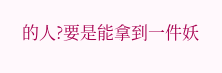的人?要是能拿到一件妖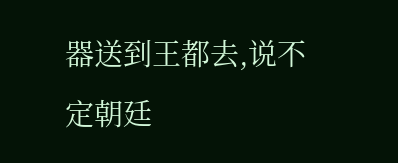器送到王都去,说不定朝廷